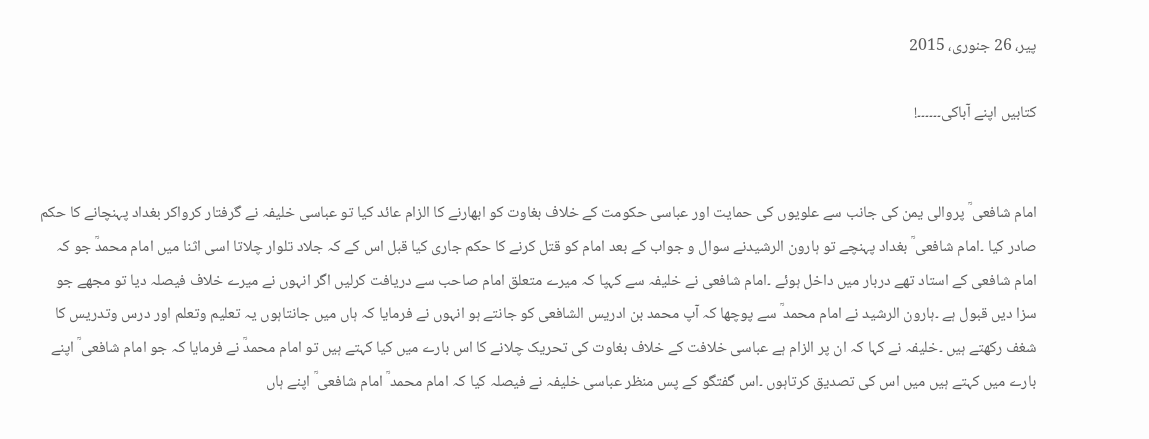پیر، 26 جنوری، 2015

کتابیں اپنے آباکی۔۔۔۔۔۔!


امام شافعی ؒ پروالی یمن کی جانب سے علویوں کی حمایت اور عباسی حکومت کے خلاف بغاوت کو ابھارنے کا الزام عائد کیا تو عباسی خلیفہ نے گرفتار کرواکر بغداد پہنچانے کا حکم صادر کیا ۔امام شافعی ؒ بغداد پہنچے تو ہارون الرشیدنے سوال و جواب کے بعد امام کو قتل کرنے کا حکم جاری کیا قبل اس کے کہ جلاد تلوار چلاتا اسی اثنا میں امام محمدؒ جو کہ امام شافعی کے استاد تھے دربار میں داخل ہوئے ۔امام شافعی نے خلیفہ سے کہپا کہ میرے متعلق امام صاحب سے دریافت کرلیں اگر انہوں نے میرے خلاف فیصلہ دیا تو مجھے جو سزا دیں قبول ہے ۔ہارون الرشید نے امام محمد ؒ سے پوچھا کہ آپ محمد بن ادریس الشافعی کو جانتے ہو انہوں نے فرمایا کہ ہاں میں جانتاہوں یہ تعلیم وتعلم اور درس وتدریس کا شغف رکھتے ہیں ۔خلیفہ نے کہا کہ ان پر الزام ہے عباسی خلافت کے خلاف بغاوت کی تحریک چلانے کا اس بارے میں کیا کہتے ہیں تو امام محمدؒ نے فرمایا کہ جو امام شافعی ؒ اپنے بارے میں کہتے ہیں میں اس کی تصدیق کرتاہوں ۔اس گفتگو کے پس منظر عباسی خلیفہ نے فیصلہ کیا کہ امام محمد ؒ امام شافعی ؒ اپنے ہاں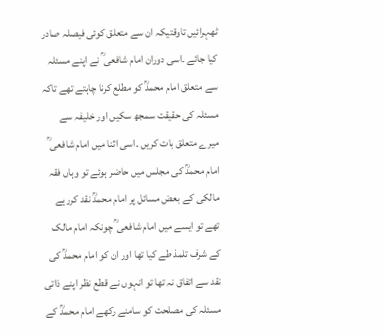ٹھہرائیں تاوقتیکہ ان سے متعلق کوئی فیصلہ صادر کیا جائے ۔اسی دوران امام شافعی ؒ نے اپنے مسئلہ سے متعلق امام محمدؒ کو مطلع کرنا چاہتے تھے تاکہ مسئلہ کی حقیقت سمجھ سکیں اور خلیفہ سے میرے متعلق بات کریں ۔اسی اثنا میں امام شافعی ؒ امام محمدؒ کی مجلس میں حاضر ہوئے تو وہاں فقہ مالکی کے بعض مسائل پر امام محمدؒ نقد کررہے تھے تو ایسے میں امام شافعی ؒ چونکہ امام مالک کے شرف تلمذ طے کیا تھا اور ان کو امام محمدؒ کی نقد سے اتفاق نہ تھا تو انہوں نے قطع نظر اپنے ذاتی مسئلہ کی مصلحت کو سامنے رکھے امام محمدؒ کے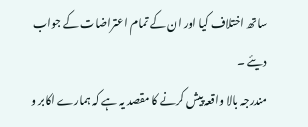ساتھ اختلاف کیا اور ان کے تمام اعتراضات کے جواب دیئے ۔
مندرجہ بالا واقعہ پیش کرنے کا مقصد یہ ہے کہ ہمارے اکابر و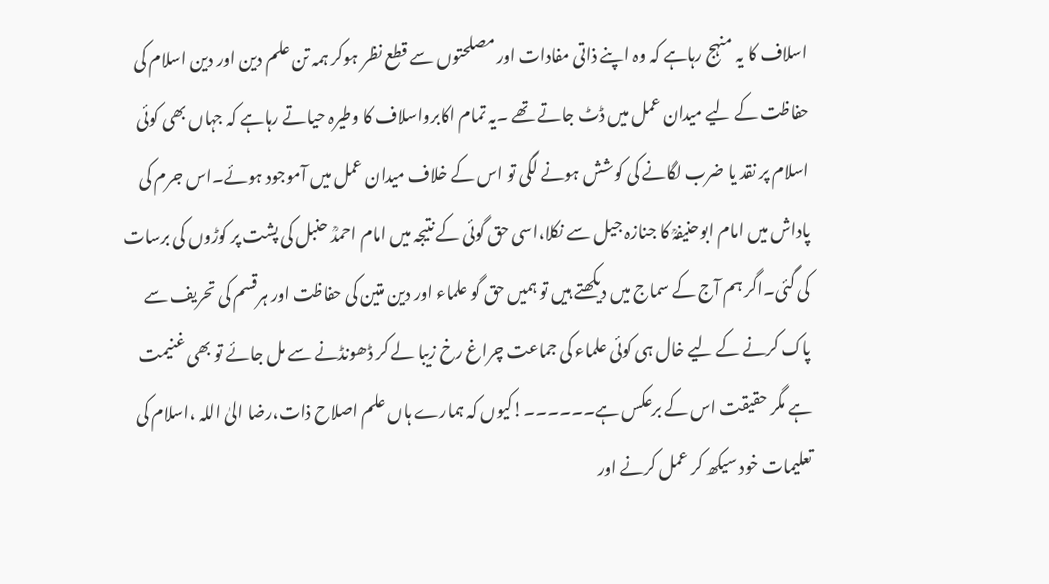اسلاف کا یہ منہج رہاہے کہ وہ اپنے ذاتی مفادات اور مصلحتوں سے قطع نظر ہوکر ہمہ تن علم دین اور دین اسلام کی حفاظت کے لیے میدان عمل میں ڈٹ جاتے تھے ۔یہ تمام اکابرواسلاف کا وطیرہ حیاتے رہاہے کہ جہاں بھی کوئی اسلام پر نقد یا ضرب لگانے کی کوشش ہونے لگی تو اس کے خلاف میدان عمل میں آموجود ہوئے۔اس جرم کی پاداش میں امام ابوحنیفہؒ کا جنازہ جیل سے نکلا،اسی حق گوئی کے نتیجہ میں امام احمدؒ حنبل کی پشت پر کوڑوں کی برسات کی گئی۔اگر ہم آج کے سماج میں دیکھتے ہیں تو ہمیں حق گو علماء اور دین متین کی حفاظت اور ہرقسم کی تحریف سے پاک کرنے کے لیے خال ہی کوئی علماء کی جماعت چراغ رخ زیبا لے کر ڈھونڈنے سے مل جائے تو بھی غنیمت ہے مگر حقیقت اس کے برعکس ہے۔۔۔۔۔۔!کیوں کہ ہمارے ہاں علم اصلاح ذات،رضا الیٰ اللہ ،اسلام کی تعلیمات خود سیکھ کر عمل کرنے اور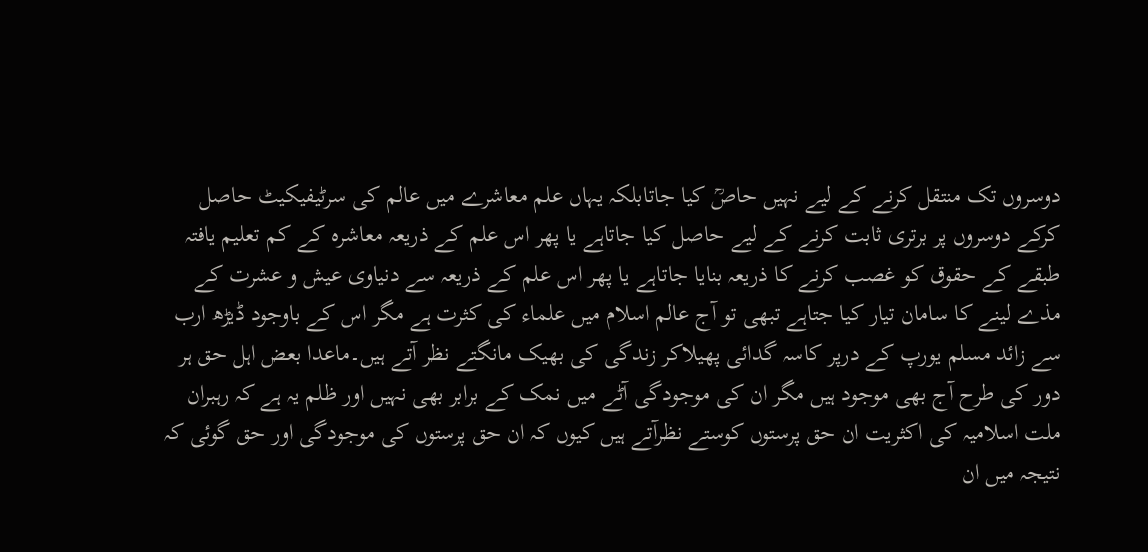دوسروں تک منتقل کرنے کے لیے نہیں حاصؒ کیا جاتابلکہ یہاں علم معاشرے میں عالم کی سرٹیفیکیٹ حاصل کرکے دوسروں پر برتری ثابت کرنے کے لیے حاصل کیا جاتاہے یا پھر اس علم کے ذریعہ معاشرہ کے کم تعلیم یافتہ طبقے کے حقوق کو غصب کرنے کا ذریعہ بنایا جاتاہے یا پھر اس علم کے ذریعہ سے دنیاوی عیش و عشرت کے مذے لینے کا سامان تیار کیا جتاہے تبھی تو آج عالم اسلام میں علماء کی کثرت ہے مگر اس کے باوجود ڈیڑھ ارب سے زائد مسلم یورپ کے درپر کاسہ گدائی پھیلاکر زندگی کی بھیک مانگتے نظر آتے ہیں۔ماعدا بعض اہل حق ہر دور کی طرح آج بھی موجود ہیں مگر ان کی موجودگی آٹے میں نمک کے برابر بھی نہیں اور ظلم یہ ہے کہ رہبران ملت اسلامیہ کی اکثریت ان حق پرستوں کوستے نظرآتے ہیں کیوں کہ ان حق پرستوں کی موجودگی اور حق گوئی کہ نتیجہ میں ان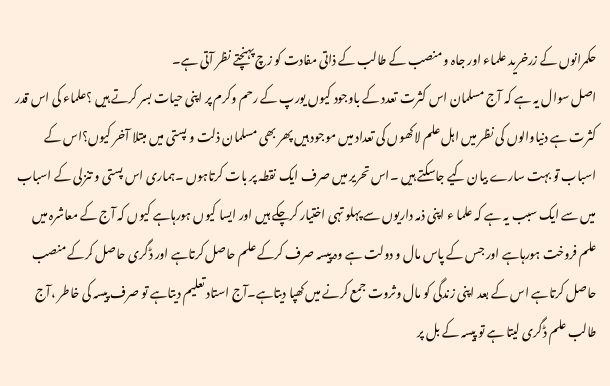حکمرانوں کے زرخرید علماء اور جاہ و منصب کے طالب کے ذاتی مفادت کو زچ پہنچتے نظر آتی ہے۔
اصل سوال یہ ہے کہ آج مسلمان اس کثرت تعدد کے باوجود کیوں یورپ کے رحم وکرم پر اپنی حیات بسر کرتے ہیں ؟علماء کی اس قدر کثرت ہے دنیاوالوں کی نظر میں اہل علم لاکھوں کی تعداد میں موجود ہیں پھر بھی مسلمان ذلت و پستی میں مبتلا آخر کیوں؟اس کے اسباب تو بہت سارے بیان کیے جاسکتے ہیں ۔اس تحریر میں صرف ایک نقطہ پر بات کرتاہوں ۔ہماری اس پستی و تنزلی کے اسباب میں سے ایک سبب یہ ہے کہ علما ء اپنی ذمہ داریوں سے پہلو تہی اختیار کرچکے ہیں اور ایسا کیوں ہورہاہے کیوں کہ آج کے معاشرہ میں علم فروخت ہورہاہے اور جس کے پاس مال و دولت ہے وہ پیسہ صرف کرکے علم حاصل کرتاہے اور ڈگری حاصل کرکے منصب حاصل کرتاہے اس کے بعد اپنی زندگی کو مال وثروت جمع کرنے میں کھپا دیتاہے۔آج استاد تعلیم دیتاہے تو صرف پیسہ کی خاطر ،آج طالب علم ڈگری لیتا ہے تو پیسہ کے بل پر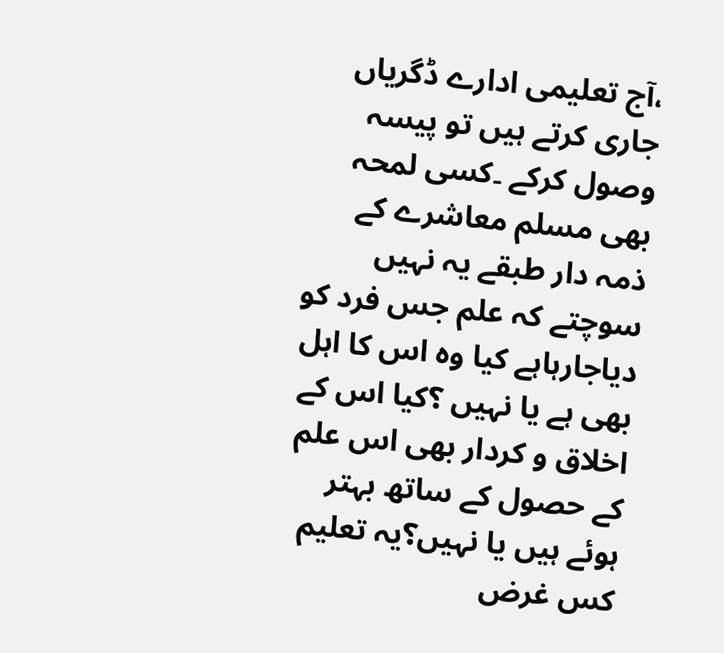،آج تعلیمی ادارے ڈگریاں جاری کرتے ہیں تو پیسہ وصول کرکے ۔کسی لمحہ بھی مسلم معاشرے کے ذمہ دار طبقے یہ نہیں سوچتے کہ علم جس فرد کو دیاجارہاہے کیا وہ اس کا اہل بھی ہے یا نہیں ؟کیا اس کے اخلاق و کردار بھی اس علم کے حصول کے ساتھ بہتر ہوئے ہیں یا نہیں؟یہ تعلیم کس غرض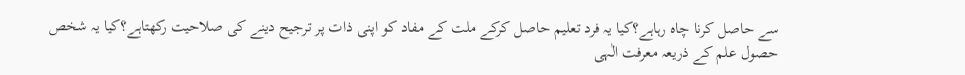سے حاصل کرنا چاہ رہاہے؟کیا یہ فرد تعلیم حاصل کرکے ملت کے مفاد کو اپنی ذات پر ترجیح دینے کی صلاحیت رکھتاہے؟کیا یہ شخص حصول علم کے ذریعہ معرفت الٰہی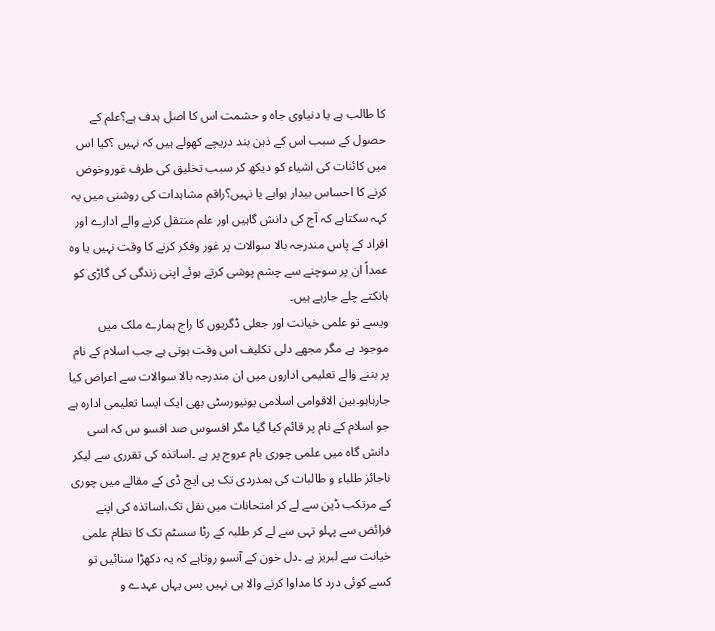کا طالب ہے یا دنیاوی جاہ و حشمت اس کا اصل ہدف ہے؟علم کے حصول کے سبب اس کے ذہن بند دریچے کھولے ہیں کہ نہیں ؟کیا اس میں کائنات کی اشیاء کو دیکھ کر سبب تخلیق کی طرف غوروخوض کرنے کا احساس بیدار ہواہے یا نہیں؟راقم مشاہدات کی روشنی میں یہ کہہ سکتاہے کہ آج کی دانش گاہیں اور علم منتقل کرنے والے ادارے اور افراد کے پاس مندرجہ بالا سوالات پر غور وفکر کرنے کا وقت نہیں یا وہ عمداً ان پر سوچنے سے چشم پوشی کرتے ہوئے اپنی زندگی کی گاڑی کو ہانکتے چلے جارہے ہیں۔
ویسے تو علمی خیانت اور جعلی ڈگریوں کا راج ہمارے ملک میں موجود ہے مگر مجھے دلی تکلیف اس وقت ہوتی ہے جب اسلام کے نام پر بننے والے تعلیمی اداروں میں ان مندرجہ بالا سوالات سے اعراض کیا جارہاہو۔بین الاقوامی اسلامی یونیورسٹی بھی ایک ایسا تعلیمی ادارہ ہے جو اسلام کے نام پر قائم کیا گیا مگر افسوس صد افسو س کہ اسی دانش گاہ میں علمی چوری بام عروج پر ہے ۔اساتذہ کی تقرری سے لیکر ناجائز طلباء و طالبات کی ہمدردی تک پی ایچ ڈی کے مقالے میں چوری کے مرتکب ڈین سے لے کر امتحانات میں نقل تک،اساتذہ کی اپنے فرائض سے پہلو تہی سے لے کر طلبہ کے رٹا سسٹم تک کا نظام علمی خیانت سے لبریز ہے ۔دل خون کے آنسو روتاہے کہ یہ دکھڑا سنائیں تو کسے کوئی درد کا مداوا کرنے والا ہی نہیں بس یہاں عہدے و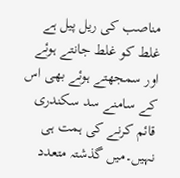مناصب کی ریل پیل ہے غلط کو غلط جانتے ہوئے اور سمجھتے ہوئے بھی اس کے سامنے سد سکندری قائم کرنے کی ہمت ہی نہیں۔میں گذشتہ متعدد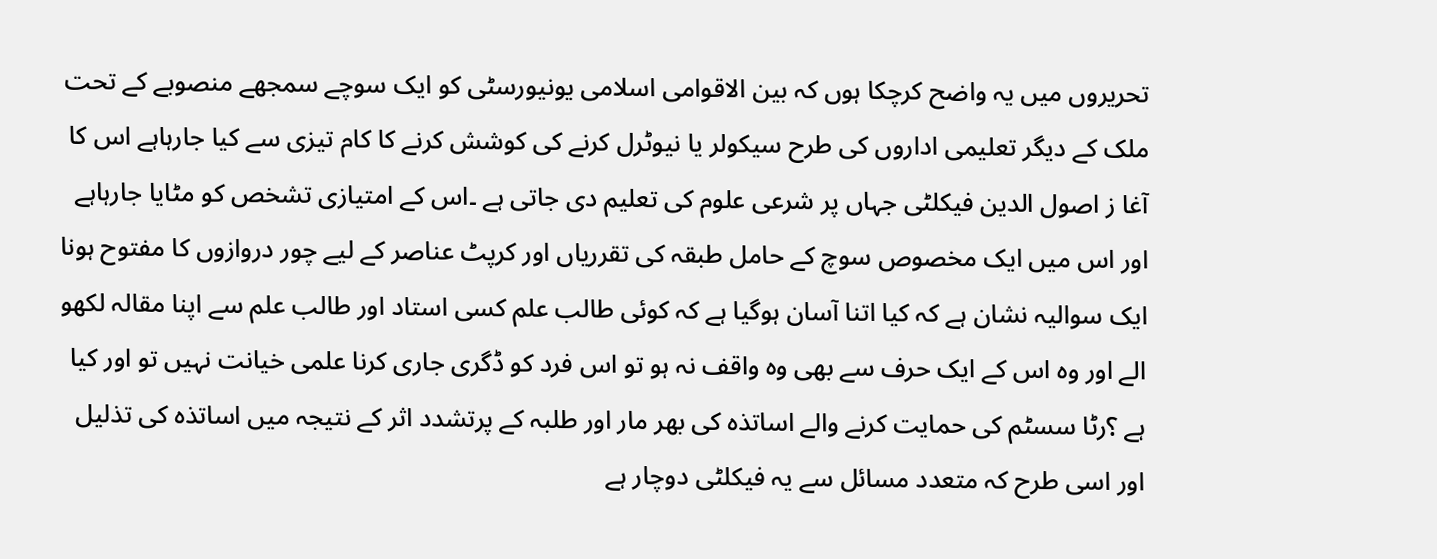تحریروں میں یہ واضح کرچکا ہوں کہ بین الاقوامی اسلامی یونیورسٹی کو ایک سوچے سمجھے منصوبے کے تحت ملک کے دیگر تعلیمی اداروں کی طرح سیکولر یا نیوٹرل کرنے کی کوشش کرنے کا کام تیزی سے کیا جارہاہے اس کا آغا ز اصول الدین فیکلٹی جہاں پر شرعی علوم کی تعلیم دی جاتی ہے ۔اس کے امتیازی تشخص کو مٹایا جارہاہے اور اس میں ایک مخصوص سوچ کے حامل طبقہ کی تقرریاں اور کرپٹ عناصر کے لیے چور دروازوں کا مفتوح ہونا ایک سوالیہ نشان ہے کہ کیا اتنا آسان ہوگیا ہے کہ کوئی طالب علم کسی استاد اور طالب علم سے اپنا مقالہ لکھو الے اور وہ اس کے ایک حرف سے بھی وہ واقف نہ ہو تو اس فرد کو ڈگری جاری کرنا علمی خیانت نہیں تو اور کیا ہے ؟رٹا سسٹم کی حمایت کرنے والے اساتذہ کی بھر مار اور طلبہ کے پرتشدد اثر کے نتیجہ میں اساتذہ کی تذلیل اور اسی طرح کہ متعدد مسائل سے یہ فیکلٹی دوچار ہے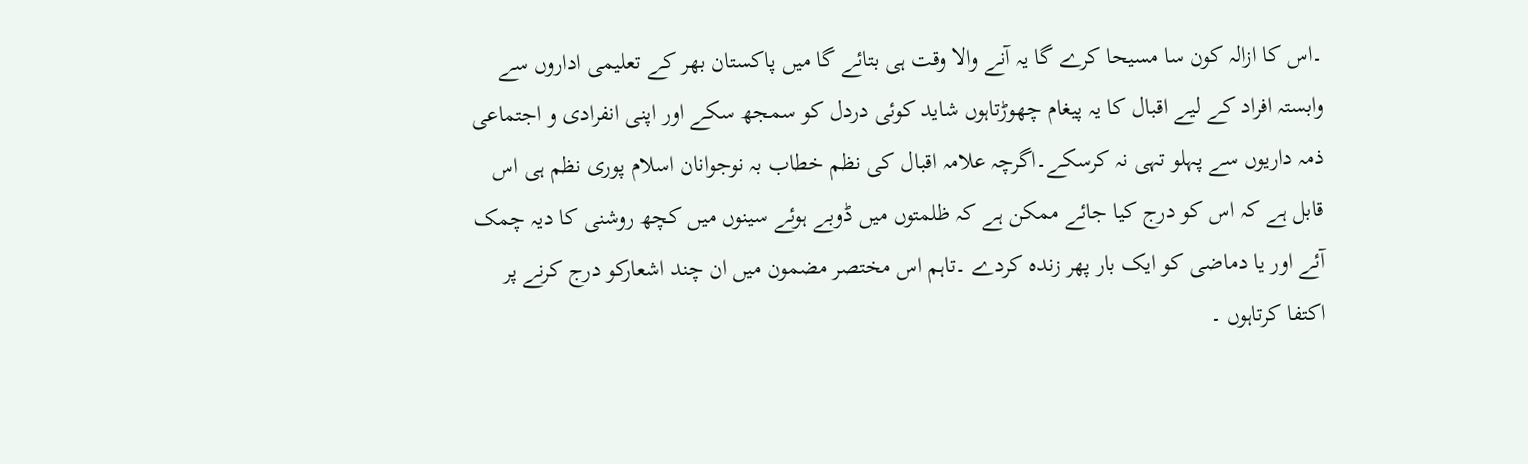۔اس کا ازالہ کون سا مسیحا کرے گا یہ آنے والا وقت ہی بتائے گا میں پاکستان بھر کے تعلیمی اداروں سے وابستہ افراد کے لیے اقبال کا یہ پیغام چھوڑتاہوں شاید کوئی دردل کو سمجھ سکے اور اپنی انفرادی و اجتماعی ذمہ داریوں سے پہلو تہی نہ کرسکے۔اگرچہ علامہ اقبال کی نظم خطاب بہ نوجوانان اسلام پوری نظم ہی اس قابل ہے کہ اس کو درج کیا جائے ممکن ہے کہ ظلمتوں میں ڈوبے ہوئے سینوں میں کچھ روشنی کا دیہ چمک آئے اور یا دماضی کو ایک بار پھر زندہ کردے ۔تاہم اس مختصر مضمون میں ان چند اشعارکو درج کرنے پر اکتفا کرتاہوں ۔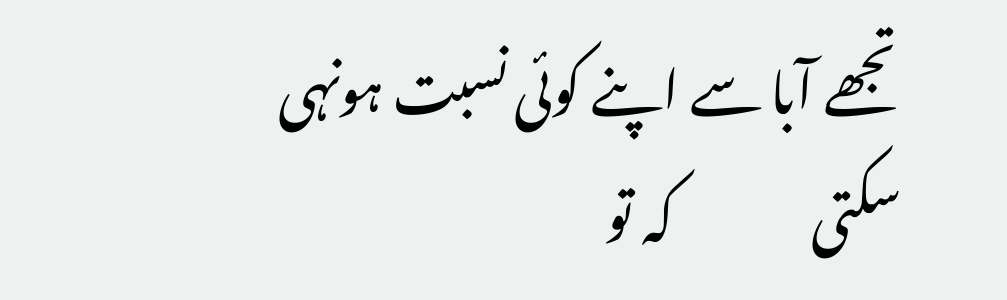تجھے آبا سے اپنے کوئی نسبت ہونہی سکتی              کہ تو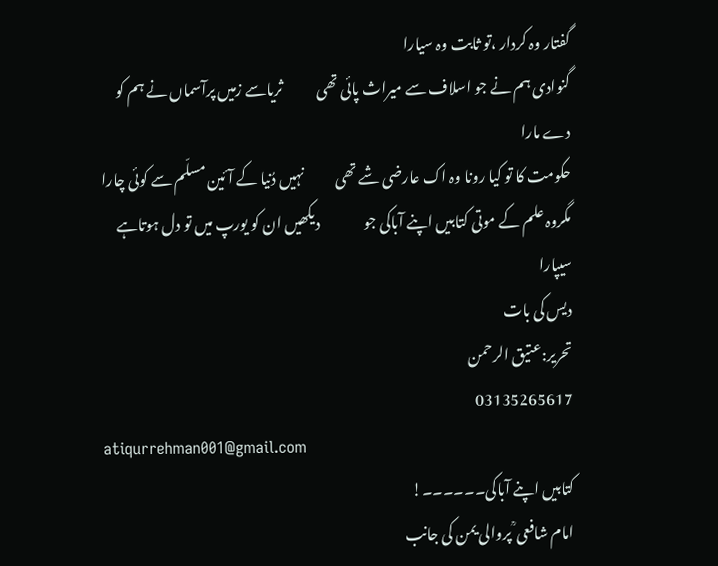گفتار وہ کردار ،تو ثابت وہ سیارا
گنوادی ہم نے جو اسلاف سے میراث پائی تھی            ثریاسے زمیں پرآسماں نے ہم کو دے مارا
حکومت کا تو کیا رونا وہ اک عارضی شے تھی           نہیں دُنیا کے آئین مسلّم سے کوئی چارا
مگروہ علم کے موتی کتابیں اپنے آباکی جو               دیکھیں ان کو یورپ میں تو دل ہوتاہے سیپارا
دیس کی بات
تحریر:عتیق الرحمن
03135265617
atiqurrehman001@gmail.com
کتابیں اپنے آباکی۔۔۔۔۔۔!
امام شافعی ؒ پروالی یمن کی جانب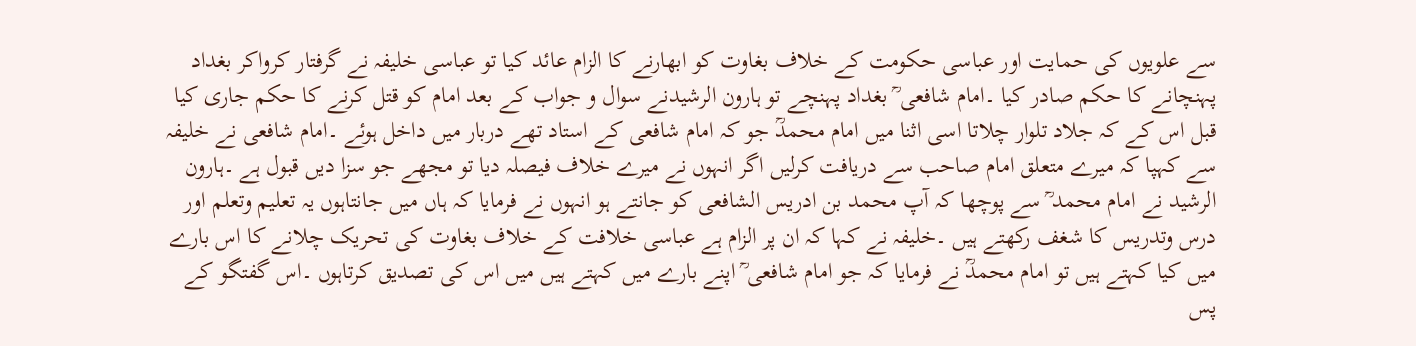سے علویوں کی حمایت اور عباسی حکومت کے خلاف بغاوت کو ابھارنے کا الزام عائد کیا تو عباسی خلیفہ نے گرفتار کرواکر بغداد پہنچانے کا حکم صادر کیا ۔امام شافعی ؒ بغداد پہنچے تو ہارون الرشیدنے سوال و جواب کے بعد امام کو قتل کرنے کا حکم جاری کیا قبل اس کے کہ جلاد تلوار چلاتا اسی اثنا میں امام محمدؒ جو کہ امام شافعی کے استاد تھے دربار میں داخل ہوئے ۔امام شافعی نے خلیفہ سے کہپا کہ میرے متعلق امام صاحب سے دریافت کرلیں اگر انہوں نے میرے خلاف فیصلہ دیا تو مجھے جو سزا دیں قبول ہے ۔ہارون الرشید نے امام محمد ؒ سے پوچھا کہ آپ محمد بن ادریس الشافعی کو جانتے ہو انہوں نے فرمایا کہ ہاں میں جانتاہوں یہ تعلیم وتعلم اور درس وتدریس کا شغف رکھتے ہیں ۔خلیفہ نے کہا کہ ان پر الزام ہے عباسی خلافت کے خلاف بغاوت کی تحریک چلانے کا اس بارے میں کیا کہتے ہیں تو امام محمدؒ نے فرمایا کہ جو امام شافعی ؒ اپنے بارے میں کہتے ہیں میں اس کی تصدیق کرتاہوں ۔اس گفتگو کے پس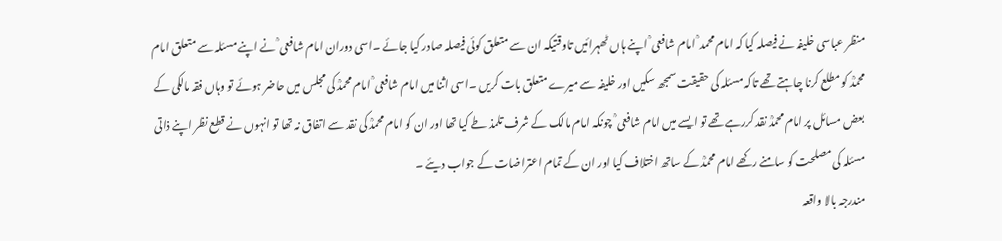منظر عباسی خلیفہ نے فیصلہ کیا کہ امام محمد ؒ امام شافعی ؒ اپنے ہاں ٹھہرائیں تاوقتیکہ ان سے متعلق کوئی فیصلہ صادر کیا جائے ۔اسی دوران امام شافعی ؒ نے اپنے مسئلہ سے متعلق امام محمدؒ کو مطلع کرنا چاہتے تھے تاکہ مسئلہ کی حقیقت سمجھ سکیں اور خلیفہ سے میرے متعلق بات کریں ۔اسی اثنا میں امام شافعی ؒ امام محمدؒ کی مجلس میں حاضر ہوئے تو وہاں فقہ مالکی کے بعض مسائل پر امام محمدؒ نقد کررہے تھے تو ایسے میں امام شافعی ؒ چونکہ امام مالک کے شرف تلمذ طے کیا تھا اور ان کو امام محمدؒ کی نقد سے اتفاق نہ تھا تو انہوں نے قطع نظر اپنے ذاتی مسئلہ کی مصلحت کو سامنے رکھے امام محمدؒ کے ساتھ اختلاف کیا اور ان کے تمام اعتراضات کے جواب دیئے ۔
مندرجہ بالا واقعہ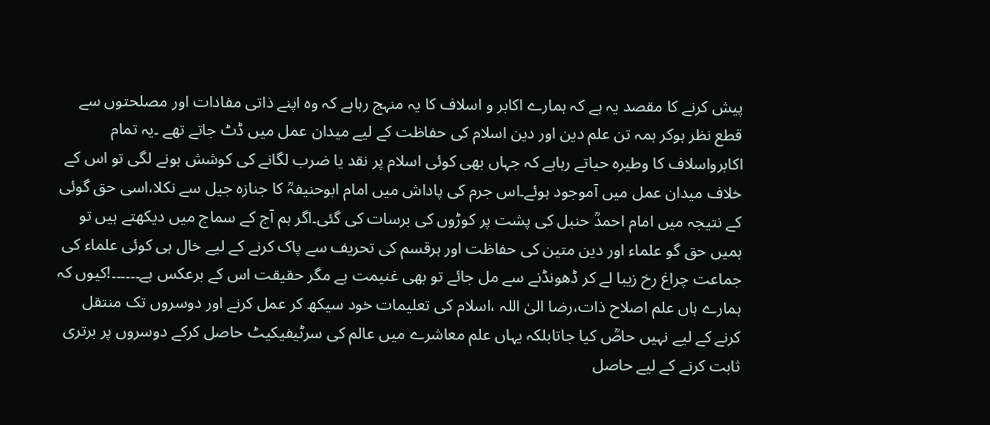پیش کرنے کا مقصد یہ ہے کہ ہمارے اکابر و اسلاف کا یہ منہج رہاہے کہ وہ اپنے ذاتی مفادات اور مصلحتوں سے قطع نظر ہوکر ہمہ تن علم دین اور دین اسلام کی حفاظت کے لیے میدان عمل میں ڈٹ جاتے تھے ۔یہ تمام اکابرواسلاف کا وطیرہ حیاتے رہاہے کہ جہاں بھی کوئی اسلام پر نقد یا ضرب لگانے کی کوشش ہونے لگی تو اس کے خلاف میدان عمل میں آموجود ہوئے۔اس جرم کی پاداش میں امام ابوحنیفہؒ کا جنازہ جیل سے نکلا،اسی حق گوئی کے نتیجہ میں امام احمدؒ حنبل کی پشت پر کوڑوں کی برسات کی گئی۔اگر ہم آج کے سماج میں دیکھتے ہیں تو ہمیں حق گو علماء اور دین متین کی حفاظت اور ہرقسم کی تحریف سے پاک کرنے کے لیے خال ہی کوئی علماء کی جماعت چراغ رخ زیبا لے کر ڈھونڈنے سے مل جائے تو بھی غنیمت ہے مگر حقیقت اس کے برعکس ہے۔۔۔۔۔۔!کیوں کہ ہمارے ہاں علم اصلاح ذات،رضا الیٰ اللہ ،اسلام کی تعلیمات خود سیکھ کر عمل کرنے اور دوسروں تک منتقل کرنے کے لیے نہیں حاصؒ کیا جاتابلکہ یہاں علم معاشرے میں عالم کی سرٹیفیکیٹ حاصل کرکے دوسروں پر برتری ثابت کرنے کے لیے حاصل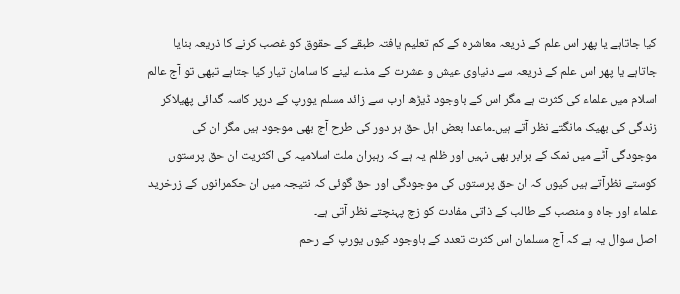کیا جاتاہے یا پھر اس علم کے ذریعہ معاشرہ کے کم تعلیم یافتہ طبقے کے حقوق کو غصب کرنے کا ذریعہ بنایا جاتاہے یا پھر اس علم کے ذریعہ سے دنیاوی عیش و عشرت کے مذے لینے کا سامان تیار کیا جتاہے تبھی تو آج عالم اسلام میں علماء کی کثرت ہے مگر اس کے باوجود ڈیڑھ ارب سے زائد مسلم یورپ کے درپر کاسہ گدائی پھیلاکر زندگی کی بھیک مانگتے نظر آتے ہیں۔ماعدا بعض اہل حق ہر دور کی طرح آج بھی موجود ہیں مگر ان کی موجودگی آٹے میں نمک کے برابر بھی نہیں اور ظلم یہ ہے کہ رہبران ملت اسلامیہ کی اکثریت ان حق پرستوں کوستے نظرآتے ہیں کیوں کہ ان حق پرستوں کی موجودگی اور حق گوئی کہ نتیجہ میں ان حکمرانوں کے زرخرید علماء اور جاہ و منصب کے طالب کے ذاتی مفادت کو زچ پہنچتے نظر آتی ہے۔
اصل سوال یہ ہے کہ آج مسلمان اس کثرت تعدد کے باوجود کیوں یورپ کے رحم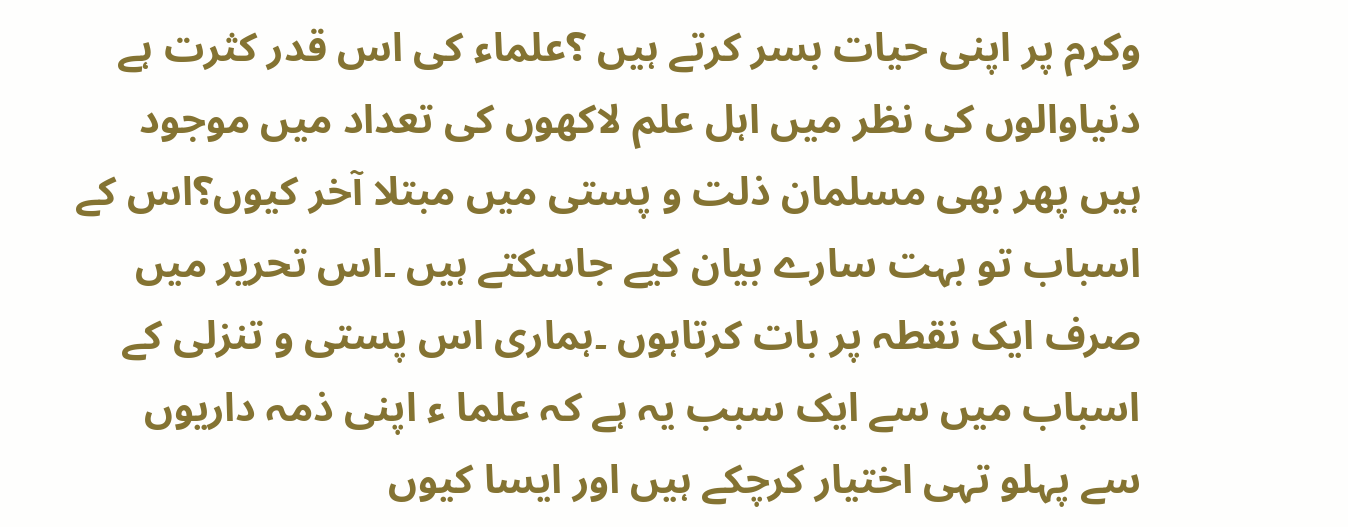وکرم پر اپنی حیات بسر کرتے ہیں ؟علماء کی اس قدر کثرت ہے دنیاوالوں کی نظر میں اہل علم لاکھوں کی تعداد میں موجود ہیں پھر بھی مسلمان ذلت و پستی میں مبتلا آخر کیوں؟اس کے اسباب تو بہت سارے بیان کیے جاسکتے ہیں ۔اس تحریر میں صرف ایک نقطہ پر بات کرتاہوں ۔ہماری اس پستی و تنزلی کے اسباب میں سے ایک سبب یہ ہے کہ علما ء اپنی ذمہ داریوں سے پہلو تہی اختیار کرچکے ہیں اور ایسا کیوں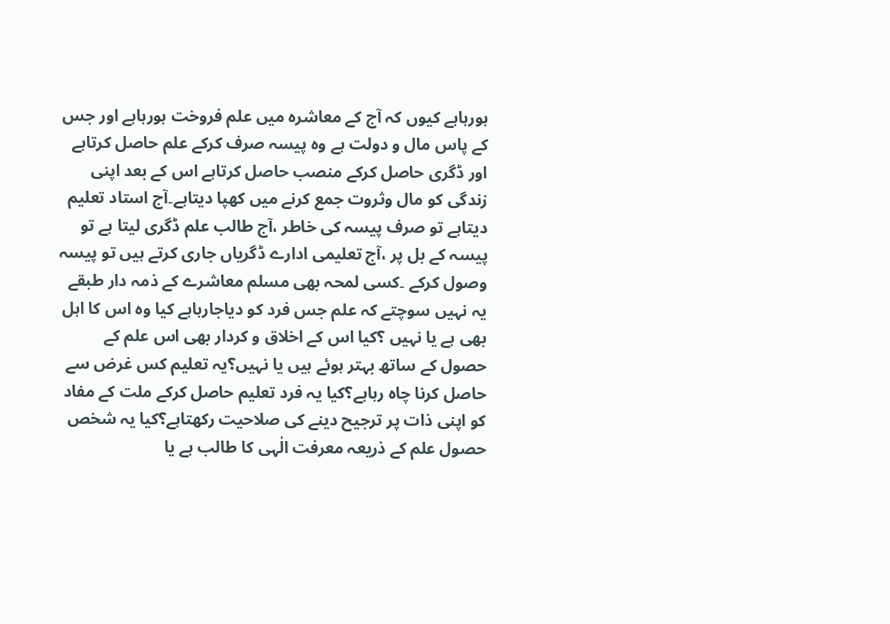ہورہاہے کیوں کہ آج کے معاشرہ میں علم فروخت ہورہاہے اور جس کے پاس مال و دولت ہے وہ پیسہ صرف کرکے علم حاصل کرتاہے اور ڈگری حاصل کرکے منصب حاصل کرتاہے اس کے بعد اپنی زندگی کو مال وثروت جمع کرنے میں کھپا دیتاہے۔آج استاد تعلیم دیتاہے تو صرف پیسہ کی خاطر ،آج طالب علم ڈگری لیتا ہے تو پیسہ کے بل پر ،آج تعلیمی ادارے ڈگریاں جاری کرتے ہیں تو پیسہ وصول کرکے ۔کسی لمحہ بھی مسلم معاشرے کے ذمہ دار طبقے یہ نہیں سوچتے کہ علم جس فرد کو دیاجارہاہے کیا وہ اس کا اہل بھی ہے یا نہیں ؟کیا اس کے اخلاق و کردار بھی اس علم کے حصول کے ساتھ بہتر ہوئے ہیں یا نہیں؟یہ تعلیم کس غرض سے حاصل کرنا چاہ رہاہے؟کیا یہ فرد تعلیم حاصل کرکے ملت کے مفاد کو اپنی ذات پر ترجیح دینے کی صلاحیت رکھتاہے؟کیا یہ شخص حصول علم کے ذریعہ معرفت الٰہی کا طالب ہے یا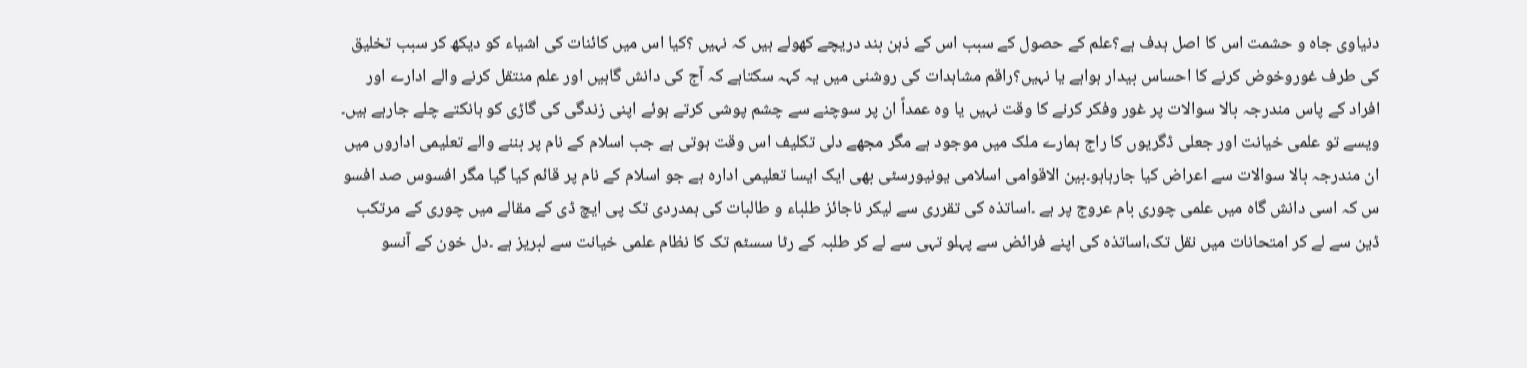دنیاوی جاہ و حشمت اس کا اصل ہدف ہے؟علم کے حصول کے سبب اس کے ذہن بند دریچے کھولے ہیں کہ نہیں ؟کیا اس میں کائنات کی اشیاء کو دیکھ کر سبب تخلیق کی طرف غوروخوض کرنے کا احساس بیدار ہواہے یا نہیں؟راقم مشاہدات کی روشنی میں یہ کہہ سکتاہے کہ آج کی دانش گاہیں اور علم منتقل کرنے والے ادارے اور افراد کے پاس مندرجہ بالا سوالات پر غور وفکر کرنے کا وقت نہیں یا وہ عمداً ان پر سوچنے سے چشم پوشی کرتے ہوئے اپنی زندگی کی گاڑی کو ہانکتے چلے جارہے ہیں۔
ویسے تو علمی خیانت اور جعلی ڈگریوں کا راج ہمارے ملک میں موجود ہے مگر مجھے دلی تکلیف اس وقت ہوتی ہے جب اسلام کے نام پر بننے والے تعلیمی اداروں میں ان مندرجہ بالا سوالات سے اعراض کیا جارہاہو۔بین الاقوامی اسلامی یونیورسٹی بھی ایک ایسا تعلیمی ادارہ ہے جو اسلام کے نام پر قائم کیا گیا مگر افسوس صد افسو س کہ اسی دانش گاہ میں علمی چوری بام عروج پر ہے ۔اساتذہ کی تقرری سے لیکر ناجائز طلباء و طالبات کی ہمدردی تک پی ایچ ڈی کے مقالے میں چوری کے مرتکب ڈین سے لے کر امتحانات میں نقل تک،اساتذہ کی اپنے فرائض سے پہلو تہی سے لے کر طلبہ کے رٹا سسٹم تک کا نظام علمی خیانت سے لبریز ہے ۔دل خون کے آنسو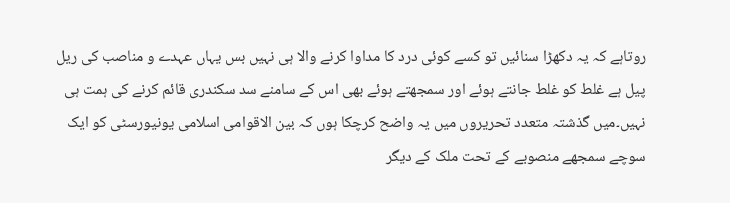روتاہے کہ یہ دکھڑا سنائیں تو کسے کوئی درد کا مداوا کرنے والا ہی نہیں بس یہاں عہدے و مناصب کی ریل پیل ہے غلط کو غلط جانتے ہوئے اور سمجھتے ہوئے بھی اس کے سامنے سد سکندری قائم کرنے کی ہمت ہی نہیں۔میں گذشتہ متعدد تحریروں میں یہ واضح کرچکا ہوں کہ بین الاقوامی اسلامی یونیورسٹی کو ایک سوچے سمجھے منصوبے کے تحت ملک کے دیگر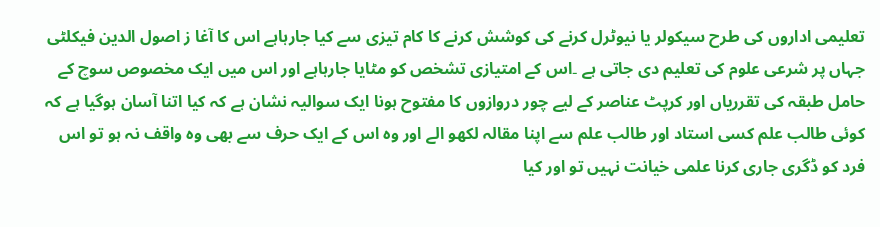تعلیمی اداروں کی طرح سیکولر یا نیوٹرل کرنے کی کوشش کرنے کا کام تیزی سے کیا جارہاہے اس کا آغا ز اصول الدین فیکلٹی جہاں پر شرعی علوم کی تعلیم دی جاتی ہے ۔اس کے امتیازی تشخص کو مٹایا جارہاہے اور اس میں ایک مخصوص سوچ کے حامل طبقہ کی تقرریاں اور کرپٹ عناصر کے لیے چور دروازوں کا مفتوح ہونا ایک سوالیہ نشان ہے کہ کیا اتنا آسان ہوگیا ہے کہ کوئی طالب علم کسی استاد اور طالب علم سے اپنا مقالہ لکھو الے اور وہ اس کے ایک حرف سے بھی وہ واقف نہ ہو تو اس فرد کو ڈگری جاری کرنا علمی خیانت نہیں تو اور کیا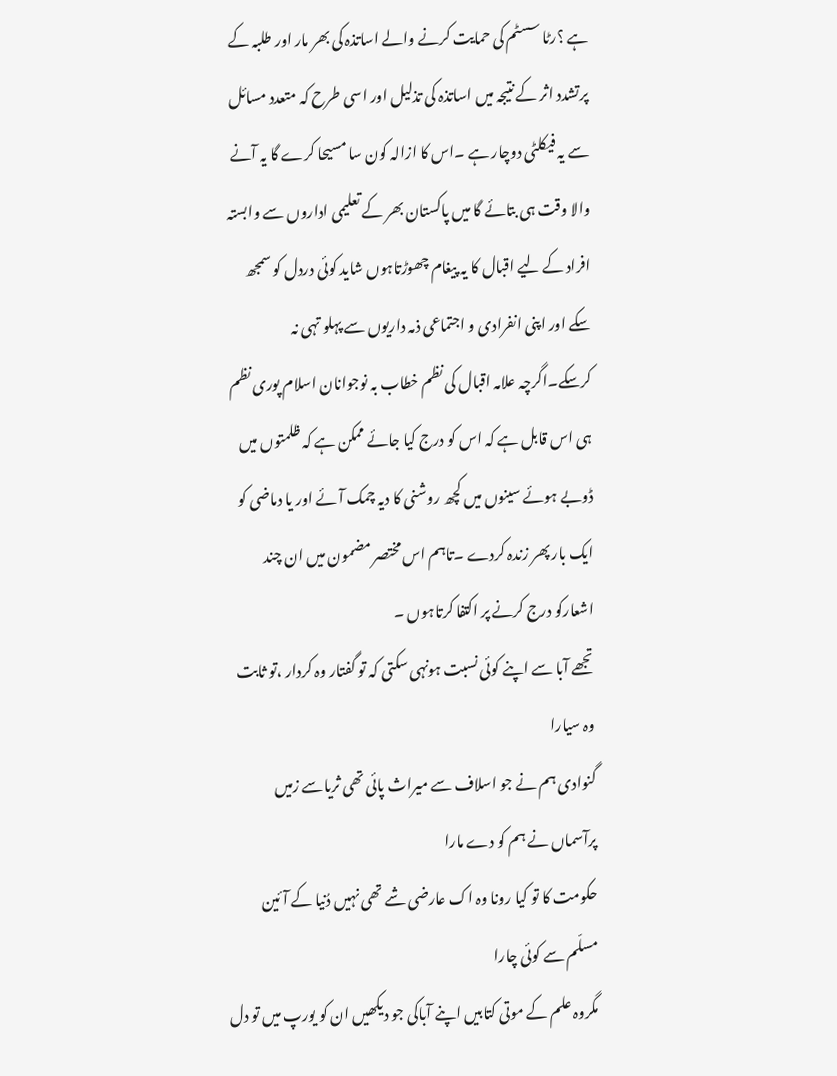ہے ؟رٹا سسٹم کی حمایت کرنے والے اساتذہ کی بھر مار اور طلبہ کے پرتشدد اثر کے نتیجہ میں اساتذہ کی تذلیل اور اسی طرح کہ متعدد مسائل سے یہ فیکلٹی دوچار ہے ۔اس کا ازالہ کون سا مسیحا کرے گا یہ آنے والا وقت ہی بتائے گا میں پاکستان بھر کے تعلیمی اداروں سے وابستہ افراد کے لیے اقبال کا یہ پیغام چھوڑتاہوں شاید کوئی دردل کو سمجھ سکے اور اپنی انفرادی و اجتماعی ذمہ داریوں سے پہلو تہی نہ کرسکے۔اگرچہ علامہ اقبال کی نظم خطاب بہ نوجوانان اسلام پوری نظم ہی اس قابل ہے کہ اس کو درج کیا جائے ممکن ہے کہ ظلمتوں میں ڈوبے ہوئے سینوں میں کچھ روشنی کا دیہ چمک آئے اور یا دماضی کو ایک بار پھر زندہ کردے ۔تاہم اس مختصر مضمون میں ان چند اشعارکو درج کرنے پر اکتفا کرتاہوں ۔
تجھے آبا سے اپنے کوئی نسبت ہونہی سکتی کہ تو گفتار وہ کردار ،تو ثابت وہ سیارا
گنوادی ہم نے جو اسلاف سے میراث پائی تھی ثریاسے زمیں پرآسماں نے ہم کو دے مارا
حکومت کا تو کیا رونا وہ اک عارضی شے تھی نہیں دُنیا کے آئین مسلّم سے کوئی چارا
مگروہ علم کے موتی کتابیں اپنے آباکی جو دیکھیں ان کو یورپ میں تو دل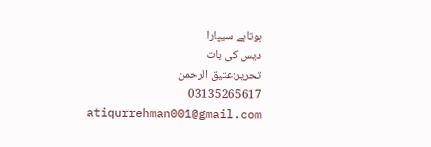ہوتاہے سیپارا
دیس کی بات
تحریر:عتیق الرحمن
03135265617
atiqurrehman001@gmail.com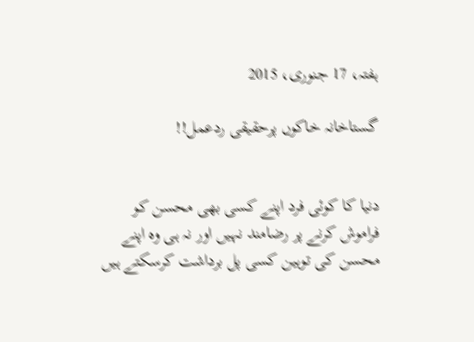ہفتہ، 17 جنوری، 2015

گستاخانہ خاکوں پرحقیقی ردعمل!!


دنیا کا کوئی فرد اپنے کسی بھی محسن کو فراموش کرنے پر رضامند نہیں اور نہ ہی وہ اپنے محسن کی توہین کسی پل برداشت کرسکتے ہیں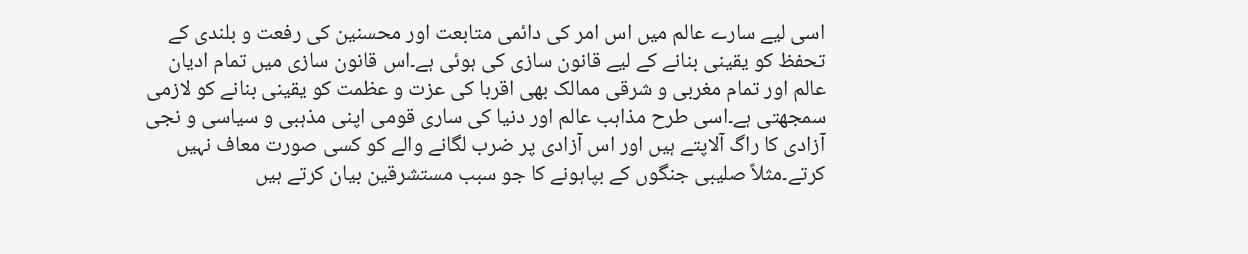اسی لیے سارے عالم میں اس امر کی دائمی متابعت اور محسنین کی رفعت و بلندی کے تحفظ کو یقینی بنانے کے لیے قانون سازی کی ہوئی ہے۔اس قانون سازی میں تمام ادیان عالم اور تمام مغربی و شرقی ممالک بھی اقربا کی عزت و عظمت کو یقینی بنانے کو لازمی سمجھتی ہے۔اسی طرح مذاہب عالم اور دنیا کی ساری قومی اپنی مذہبی و سیاسی و نجی آزادی کا راگ آلاپتے ہیں اور اس آزادی پر ضرب لگانے والے کو کسی صورت معاف نہیں کرتے۔مثلاً صلیبی جنگوں کے بپاہونے کا جو سبب مستشرقین بیان کرتے ہیں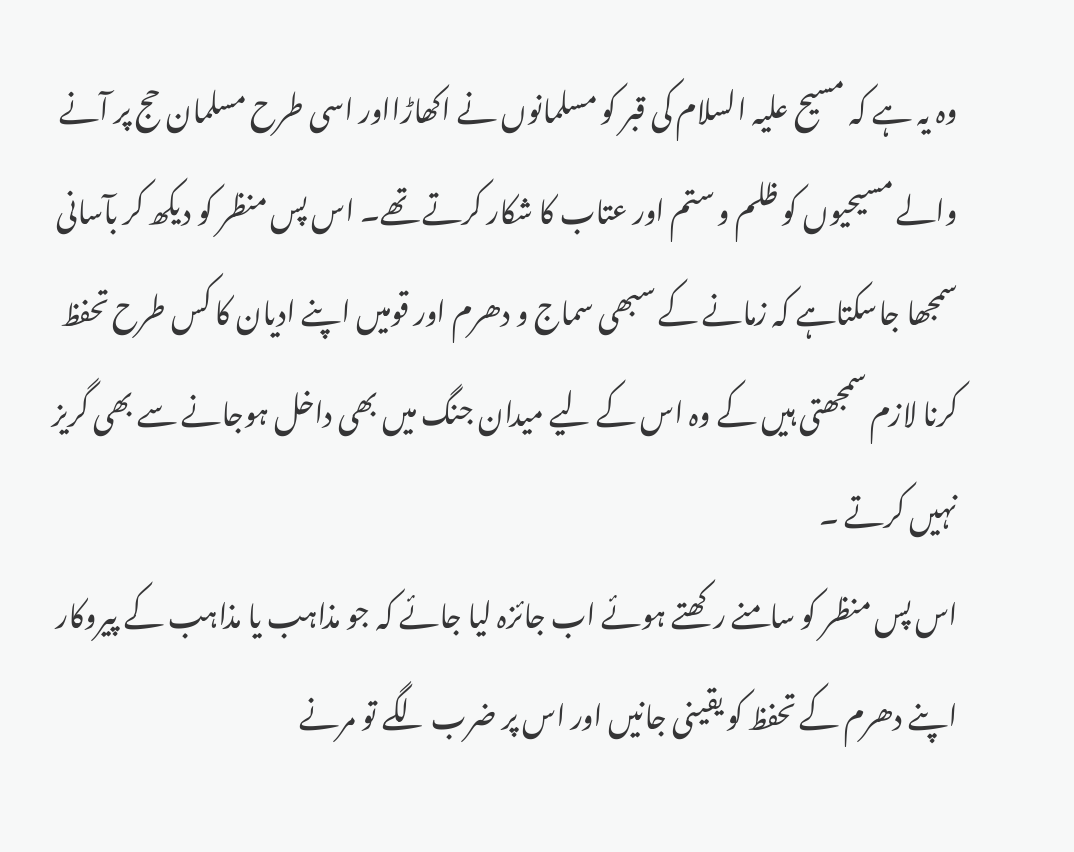وہ یہ ہے کہ مسیح علیہ السلام کی قبر کو مسلمانوں نے اکھاڑااور اسی طرح مسلمان حج پر آنے والے مسیحیوں کو ظلم و ستم اور عتاب کا شکار کرتے تھے۔ اس پس منظر کو دیکھ کر بآسانی سمجھا جاسکتاہے کہ زمانے کے سبھی سماج و دھرم اور قومیں اپنے ادیان کا کس طرح تحفظ کرنا لازم سمجھتی ہیں کے وہ اس کے لیے میدان جنگ میں بھی داخل ہوجانے سے بھی گریز نہیں کرتے ۔
اس پس منظر کو سامنے رکھتے ہوئے اب جائزہ لیا جائے کہ جو مذاہب یا مذاہب کے پیروکار اپنے دھرم کے تحفظ کو یقینی جانیں اور اس پر ضرب لگے تو مرنے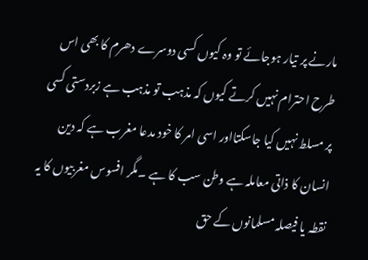مارنے پر تیار ہوجائے تو وہ کیوں کسی دوسرے دھرم کا بھی اس طرح احترام نہیں کرتے کیوں کہ مذہب تو مذہب ہے زبردستی کسی پر مسلط نہیں کیا جاسکتااور اسی امر کا خود مدعا مغرب ہے کہ دین انسان کا ذاتی معاملہ ہے وطن سب کا ہے ۔مگر افسوس مغربیوں کا یہ نقطہ یا فیصلہ مسلمانوں کے حق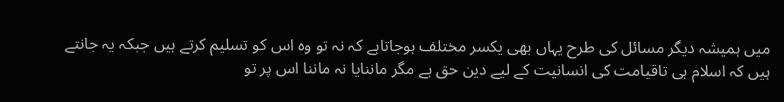میں ہمیشہ دیگر مسائل کی طرح یہاں بھی یکسر مختلف ہوجاتاہے کہ نہ تو وہ اس کو تسلیم کرتے ہیں جبکہ یہ جانتے ہیں کہ اسلام ہی تاقیامت کی انسانیت کے لیے دین حق ہے مگر ماننایا نہ ماننا اس پر تو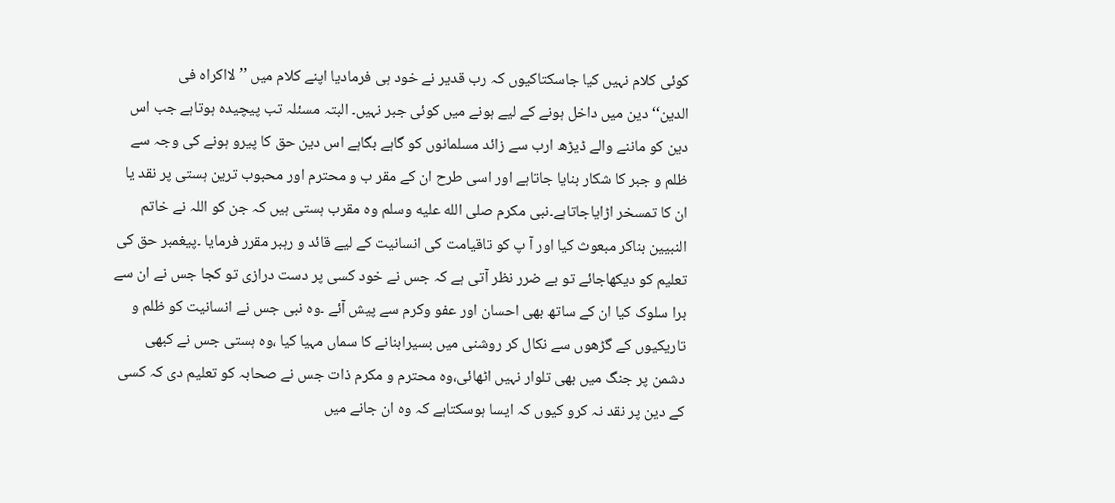کوئی کلام نہیں کیا جاسکتاکیوں کہ رب قدیر نے خود ہی فرمادیا اپنے کلام میں ’’لااکراہ فی الدین‘‘دین میں داخل ہونے کے لیے ہونے میں کوئی جبر نہیں۔ البتہ مسئلہ تب پیچیدہ ہوتاہے جب اس دین کو ماننے والے ڈیڑھ ارب سے زائد مسلمانوں کو گاہے بگاہے اس دین حق کا پیرو ہونے کی وجہ سے ظلم و جبر کا شکار بنایا جاتاہے اور اسی طرح ان کے مقر ب و محترم اور محبوب ترین ہستی پر نقد یا ان کا تمسخر اڑایاجاتاہے۔نبی مکرم صلى الله عليه وسلم وہ مقرب ہستی ہیں کہ جن کو اللہ نے خاتم النبیین بناکر مبعوث کیا اور آ پ کو تاقیامت کی انسانیت کے لیے قائد و رہبر مقرر فرمایا ۔پیغمبر حق کی تعلیم کو دیکھاجائے تو بے ضرر نظر آتی ہے کہ جس نے خود کسی پر دست درازی تو کجا جس نے ان سے برا سلوک کیا ان کے ساتھ بھی احسان اور عفو وکرم سے پیش آئے ۔وہ نبی جس نے انسانیت کو ظلم و تاریکیوں کے گڑھوں سے نکال کر روشنی میں بسیرابنانے کا سماں مہیا کیا ،وہ ہستی جس نے کبھی دشمن پر جنگ میں بھی تلوار نہیں اٹھائی،وہ محترم و مکرم ذات جس نے صحابہ کو تعلیم دی کہ کسی کے دین پر نقد نہ کرو کیوں کہ ایسا ہوسکتاہے کہ وہ ان جانے میں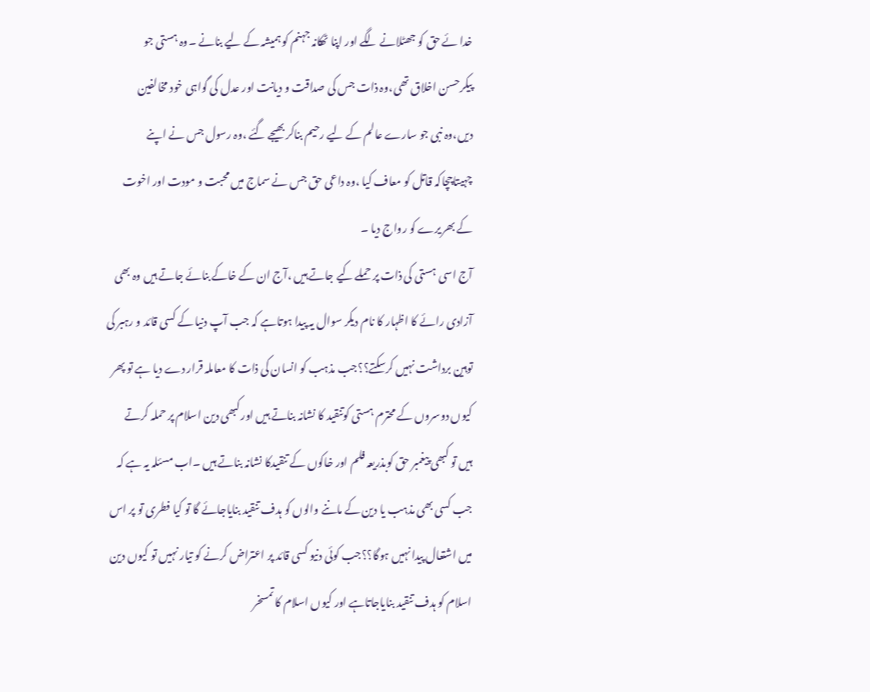خدا ئے حق کو جھٹلانے لگے اور اپنا ٹھکانہ جہنم کو ہمیشہ کے لیے بنانے ۔وہ ہستی جو پیکرحسن اخلاق تھی،وہ ذات جس کی صداقت و دیانت اور عدل کی گواہی خود مخالفین دیں،وہ نبی جو سارے عالم کے لیے رحیم بناکر بھیجے گئے ،وہ رسول جس نے اپنے چہیتاچچاکہ قاتل کو معاف کیا ،وہ داعی حق جس نے سماج میں محبت و مودت اور اخوت کے بھریرے کو رواج دیا ۔
آج اسی ہستی کی ذات پر حملے کیے جاتے ہیں ،آج ان کے خاکے بنائے جاتے ہیں وہ بھی آزادی رائے کا اظہار کا نام دیکر سوال یہ پیدا ہوتاہے کہ جب آپ دنیا کے کسی قائد و رہبر کی توہین برداشت نہیں کرسکتے؟؟جب مذہب کو انسان کی ذات کا معاملہ قرار دے دیا ہے تو پھر کیوں دوسروں کے محترم ہستی کوتنقید کا نشانہ بناتے ہیں اور کبھی دین اسلام پر حملہ کرتے ہیں تو کبھی پیغمبر حق کوبذریعہ فلم اور خاکوں کے تنقیدکا نشانہ بناتے ہیں ۔اب مسئلہ یہ ہے کہ جب کسی بھی مذہب یا دین کے ماننے والوں کو ہدف تنقید بنایاجائے گا تو کیا فطری تو پر اس میں اشتعال پیدا نہیں ہوگا؟؟جب کوئی دنیو کسی قائد پر اعتراض کرنے کو تیار نہیں تو کیوں دین اسلام کو ہدف تنقید بنایاجاتاہے اور کیوں اسلام کا تمسخر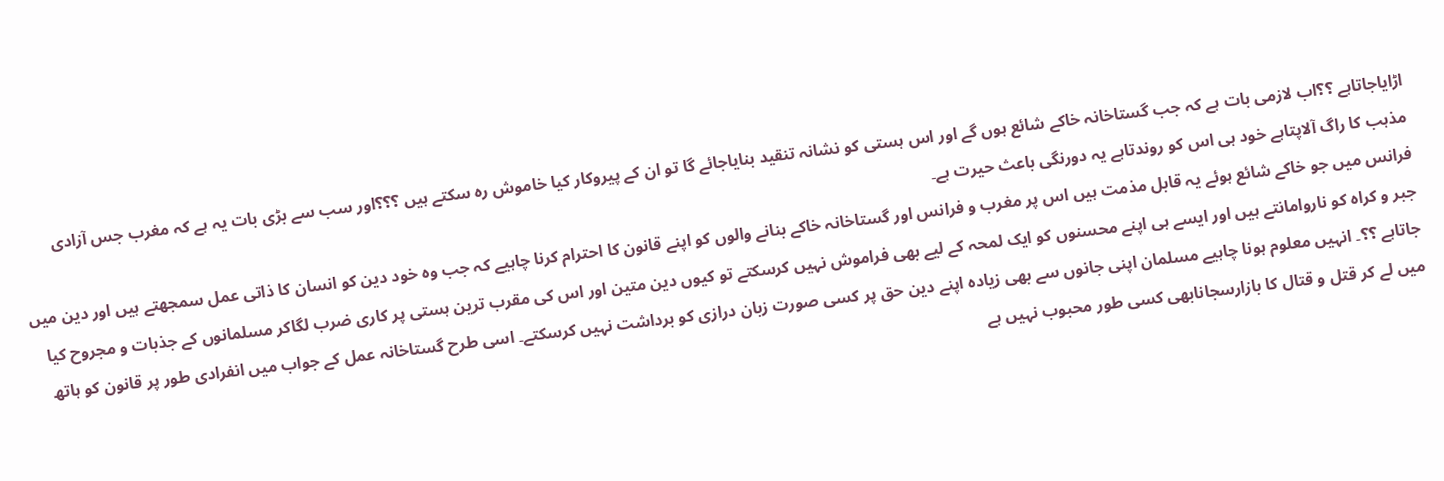اڑایاجاتاہے ؟؟اب لازمی بات ہے کہ جب گستاخانہ خاکے شائع ہوں گے اور اس ہستی کو نشانہ تنقید بنایاجائے گا تو ان کے پیروکار کیا خاموش رہ سکتے ہیں ؟؟؟اور سب سے بڑی بات یہ ہے کہ مغرب جس آزادی مذہب کا راگ آلاپتاہے خود ہی اس کو روندتاہے یہ دورنگی باعث حیرت ہے۔
فرانس میں جو خاکے شائع ہوئے یہ قابل مذمت ہیں اس پر مغرب و فرانس اور گستاخانہ خاکے بنانے والوں کو اپنے قانون کا احترام کرنا چاہیے کہ جب وہ خود دین کو انسان کا ذاتی عمل سمجھتے ہیں اور دین میں جبر و کراہ کو ناروامانتے ہیں اور ایسے ہی اپنے محسنوں کو ایک لمحہ کے لیے بھی فراموش نہیں کرسکتے تو کیوں دین متین اور اس کی مقرب ترین ہستی پر کاری ضرب لگاکر مسلمانوں کے جذبات و مجروح کیا جاتاہے ؟؟۔ انہیں معلوم ہونا چاہیے مسلمان اپنی جانوں سے بھی زیادہ اپنے دین حق پر کسی صورت زبان درازی کو برداشت نہیں کرسکتے۔ اسی طرح گستاخانہ عمل کے جواب میں انفرادی طور پر قانون کو ہاتھ میں لے کر قتل و قتال کا بازارسجانابھی کسی طور محبوب نہیں ہے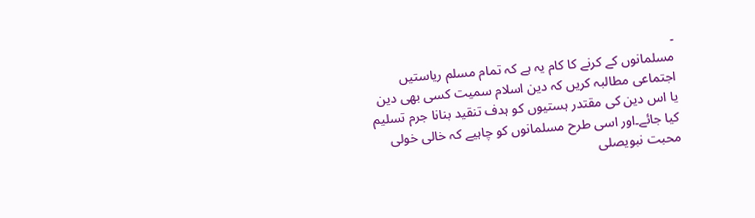۔
مسلمانوں کے کرنے کا کام یہ ہے کہ تمام مسلم ریاستیں اجتماعی مطالبہ کریں کہ دین اسلام سمیت کسی بھی دین یا اس دین کی مقتدر ہستیوں کو ہدف تنقید بنانا جرم تسلیم کیا جائے۔اور اسی طرح مسلمانوں کو چاہیے کہ خالی خولی محبت نبویصلى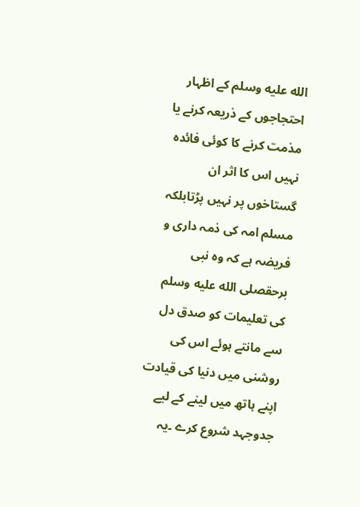الله عليه وسلم کے اظہار احتجاجوں کے ذریعہ کرنے یا مذمت کرنے کا کوئی فائدہ نہیں اس کا اثر ان گستاخوں پر نہیں پڑتابلکہ مسلم امہ کی ذمہ داری و فریضہ ہے کہ وہ نبی برحقصلى الله عليه وسلم کی تعلیمات کو صدق دل سے مانتے ہوئے اس کی روشنی میں دنیا کی قیادت اپنے ہاتھ میں لینے کے لیے جدوجہد شروع کرے ۔یہ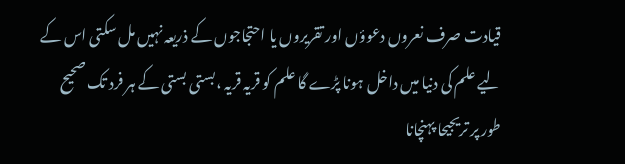قیادت صرف نعروں دعوؤں اور تقریروں یا احتجاجوں کے ذریعہ نہیں مل سکتی اس کے لیے علم کی دنیا میں داخل ہونا پڑے گا علم کو قریہ قریہ ،بستی بستی کے ہر فرد تک صحیح طور پر تریجیحا پہنچانا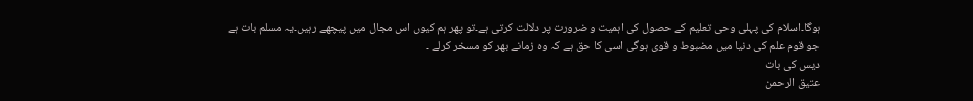ہوگا۔اسلام کی پہلی وحی تعلیم کے حصول کی اہمیت و ضرورت پر دلالت کرتی ہے۔تو پھر ہم کیوں اس مجال میں پیچھے رہیں۔یہ مسلم بات ہے جو قوم علم کی دنیا میں مضبوط و قوی ہوگی اسی کا حق ہے کہ وہ زمانے بھر کو مسخر کرلے ۔
دیس کی بات
عتیق الرحمن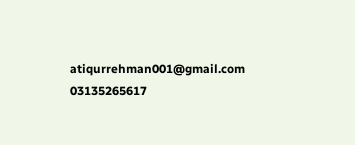atiqurrehman001@gmail.com
03135265617